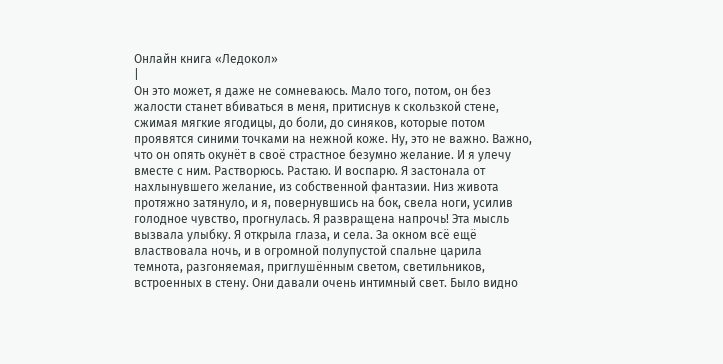Онлайн книга «Ледокол»
|
Он это может, я даже не сомневаюсь. Мало того, потом, он без жалости станет вбиваться в меня, притиснув к скользкой стене, сжимая мягкие ягодицы, до боли, до синяков, которые потом проявятся синими точками на нежной коже. Ну, это не важно. Важно, что он опять окунёт в своё страстное безумно желание. И я улечу вместе с ним. Растворюсь. Растаю. И воспарю. Я застонала от нахлынувшего желание, из собственной фантазии. Низ живота протяжно затянуло, и я, повернувшись на бок, свела ноги, усилив голодное чувство, прогнулась. Я развращена напрочь! Эта мысль вызвала улыбку. Я открыла глаза, и села. За окном всё ещё властвовала ночь, и в огромной полупустой спальне царила темнота, разгоняемая, приглушённым светом, светильников, встроенных в стену. Они давали очень интимный свет. Было видно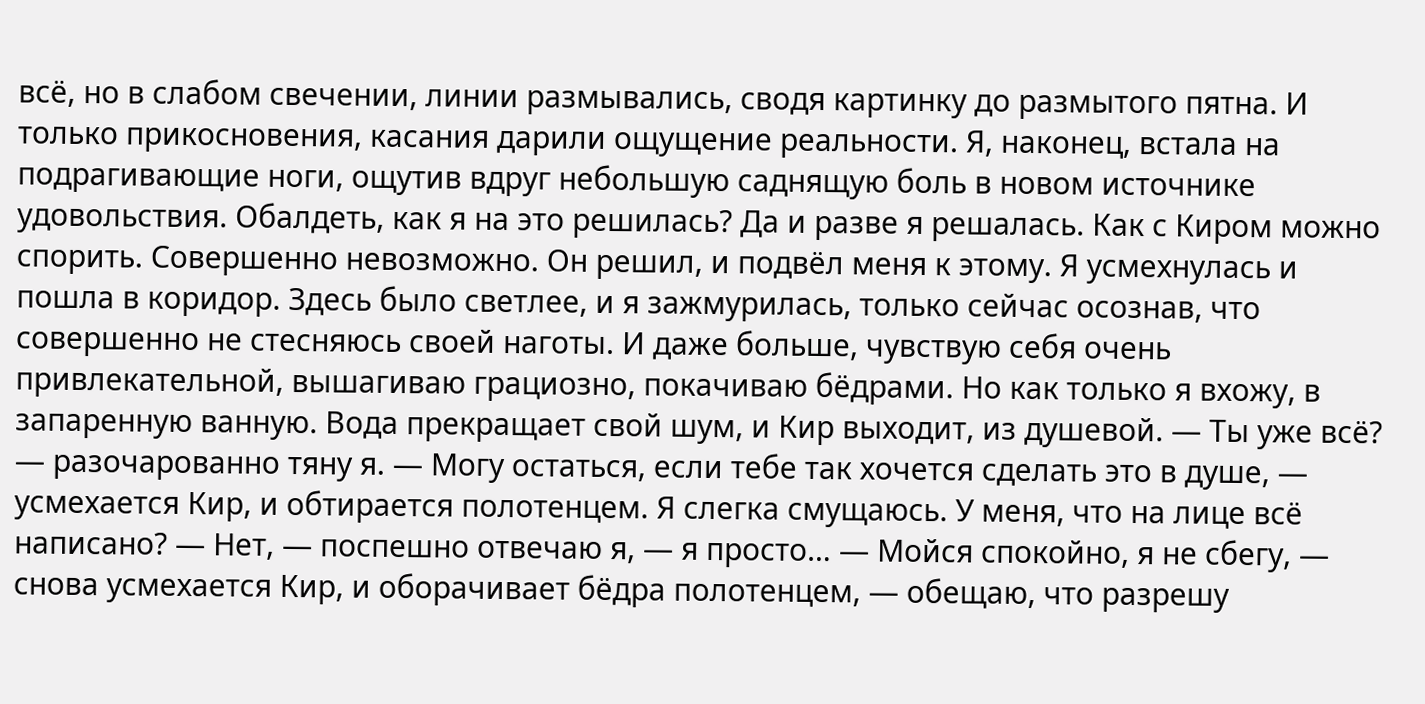всё, но в слабом свечении, линии размывались, сводя картинку до размытого пятна. И только прикосновения, касания дарили ощущение реальности. Я, наконец, встала на подрагивающие ноги, ощутив вдруг небольшую саднящую боль в новом источнике удовольствия. Обалдеть, как я на это решилась? Да и разве я решалась. Как с Киром можно спорить. Совершенно невозможно. Он решил, и подвёл меня к этому. Я усмехнулась и пошла в коридор. Здесь было светлее, и я зажмурилась, только сейчас осознав, что совершенно не стесняюсь своей наготы. И даже больше, чувствую себя очень привлекательной, вышагиваю грациозно, покачиваю бёдрами. Но как только я вхожу, в запаренную ванную. Вода прекращает свой шум, и Кир выходит, из душевой. — Ты уже всё? — разочарованно тяну я. — Могу остаться, если тебе так хочется сделать это в душе, — усмехается Кир, и обтирается полотенцем. Я слегка смущаюсь. У меня, что на лице всё написано? — Нет, — поспешно отвечаю я, — я просто… — Мойся спокойно, я не сбегу, — снова усмехается Кир, и оборачивает бёдра полотенцем, — обещаю, что разрешу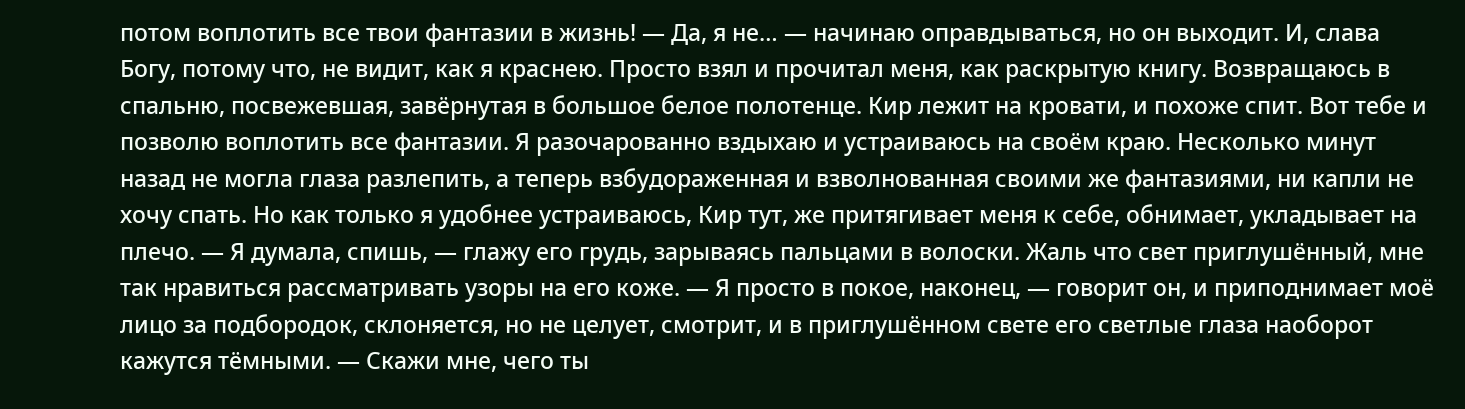потом воплотить все твои фантазии в жизнь! — Да, я не… — начинаю оправдываться, но он выходит. И, слава Богу, потому что, не видит, как я краснею. Просто взял и прочитал меня, как раскрытую книгу. Возвращаюсь в спальню, посвежевшая, завёрнутая в большое белое полотенце. Кир лежит на кровати, и похоже спит. Вот тебе и позволю воплотить все фантазии. Я разочарованно вздыхаю и устраиваюсь на своём краю. Несколько минут назад не могла глаза разлепить, а теперь взбудораженная и взволнованная своими же фантазиями, ни капли не хочу спать. Но как только я удобнее устраиваюсь, Кир тут, же притягивает меня к себе, обнимает, укладывает на плечо. — Я думала, спишь, — глажу его грудь, зарываясь пальцами в волоски. Жаль что свет приглушённый, мне так нравиться рассматривать узоры на его коже. — Я просто в покое, наконец, — говорит он, и приподнимает моё лицо за подбородок, склоняется, но не целует, смотрит, и в приглушённом свете его светлые глаза наоборот кажутся тёмными. — Скажи мне, чего ты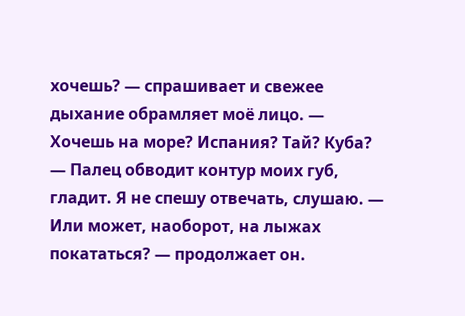хочешь? — спрашивает и свежее дыхание обрамляет моё лицо. — Хочешь на море? Испания? Тай? Куба? — Палец обводит контур моих губ, гладит. Я не спешу отвечать, слушаю. — Или может, наоборот, на лыжах покататься? — продолжает он.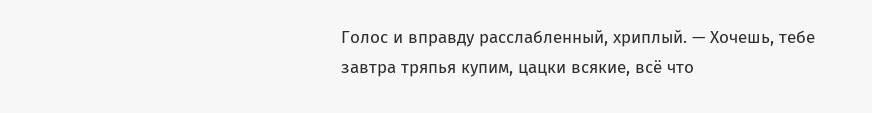Голос и вправду расслабленный, хриплый. — Хочешь, тебе завтра тряпья купим, цацки всякие, всё что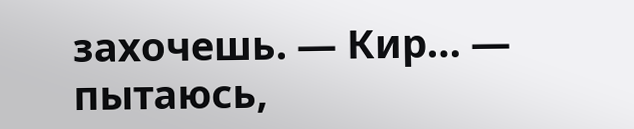захочешь. — Кир… — пытаюсь,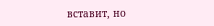вставит, но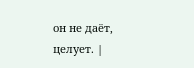он не даёт, целует. |